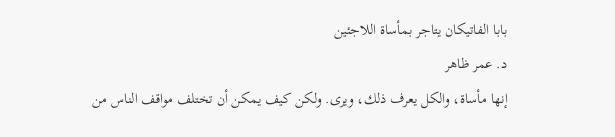بابا الفاتيكان يتاجر بمأساة اللاجئين
د. عمر ظاهر
إنها مأساة، والكل يعرف ذلك، ويرى. ولكن كيف يمكن أن تختلف مواقف الناس من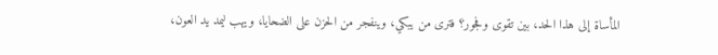المأساة إلى هذا الحد، بين تقوى وفجور؟ فترى من يبكي، وينفجر من الحزن على الضحايا، ويهب ليمد يد العون،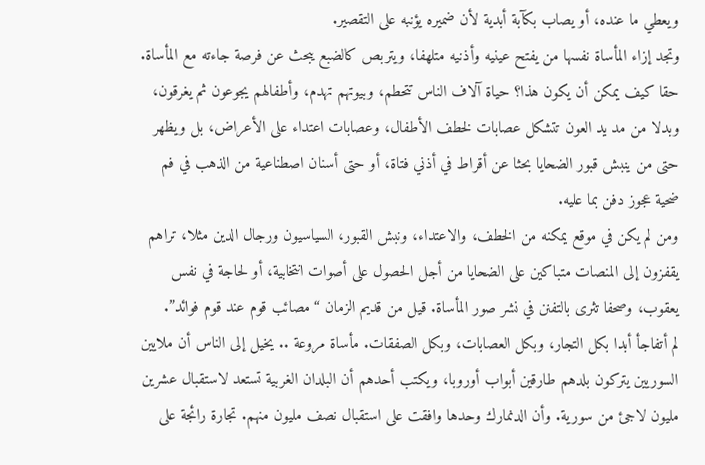ويعطي ما عنده، أو يصاب بكآبة أبدية لأن ضميره يؤنبه على التقصير.
وتجد إزاء المأساة نفسها من يفتح عينيه وأذنيه متلهفا، ويتربص كالضبع يبحث عن فرصة جاءته مع المأساة.
حقا كيف يمكن أن يكون هذا؟ حياة آلاف الناس تتحطم، وبيوتهم تهدم، وأطفالهم يجوعون ثم يغرقون، وبدلا من مد يد العون تتشكل عصابات لخطف الأطفال، وعصابات اعتداء على الأعراض، بل ويظهر حتى من ينبش قبور الضحايا بحثا عن أقراط في أذني فتاة، أو حتى أسنان اصطناعية من الذهب في فم ضحية عجوز دفن بما عليه.
ومن لم يكن في موقع يمكنه من الخطف، والاعتداء، ونبش القبور، السياسيون ورجال الدين مثلا، تراهم يقفزون إلى المنصات متباكين على الضحايا من أجل الحصول على أصوات انتخابية، أو لحاجة في نفس يعقوب، وصحفا تثرى بالتفنن في نشر صور المأساة. قيل من قديم الزمان “مصائب قوم عند قوم فوائد”.
لم أتفاجأ أبدا بكل التجار، وبكل العصابات، وبكل الصفقات. مأساة مروعة .. يخيل إلى الناس أن ملايين السوريين يتركون بلدهم طارقين أبواب أوروبا، ويكتب أحدهم أن البلدان الغربية تستعد لاستقبال عشرين مليون لاجئ من سورية. وأن الدنمارك وحدها وافقت على استقبال نصف مليون منهم. تجارة رائجة على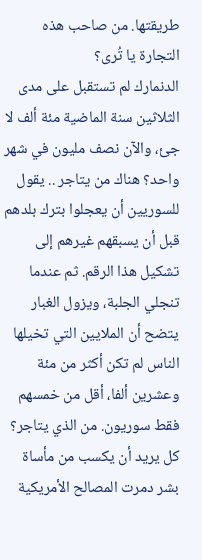طريقتها. من صاحب هذه التجارة يا تُرى؟
الدنمارك لم تستقبل على مدى الثلاثين سنة الماضية مئة ألف لا جئ، والآن نصف مليون في شهر واحد؟ هناك من يتاجر .. يقول للسوريين أن يعجلوا بترك بلدهم قبل أن يسبقهم غيرهم إلى تشكيل هذا الرقم. ثم عندما تنجلي الجلبة، ويزول الغبار يتضح أن الملايين التي تخيلها الناس لم تكن أكثر من مئة وعشرين ألفا، أقل من خمسهم فقط سوريون. من الذي يتاجر؟
كل يريد أن يكسب من مأساة بشر دمرت المصالح الأمريكية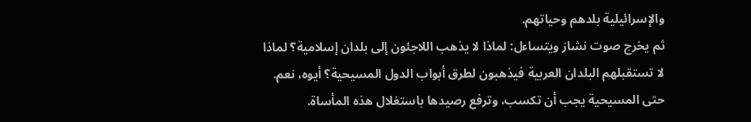والإسرائيلية بلدهم وحياتهم.
ثم يخرج صوت نشاز ويتساءل: لماذا لا يذهب اللاجئون إلى بلدان إسلامية؟ لماذا لا تستقبلهم البلدان العربية فيذهبون لطرق أبواب الدول المسيحية؟ أيوه، نعم. حتى المسيحية يجب أن تكسب، وترفع رصيدها باستغلال هذه المأساة.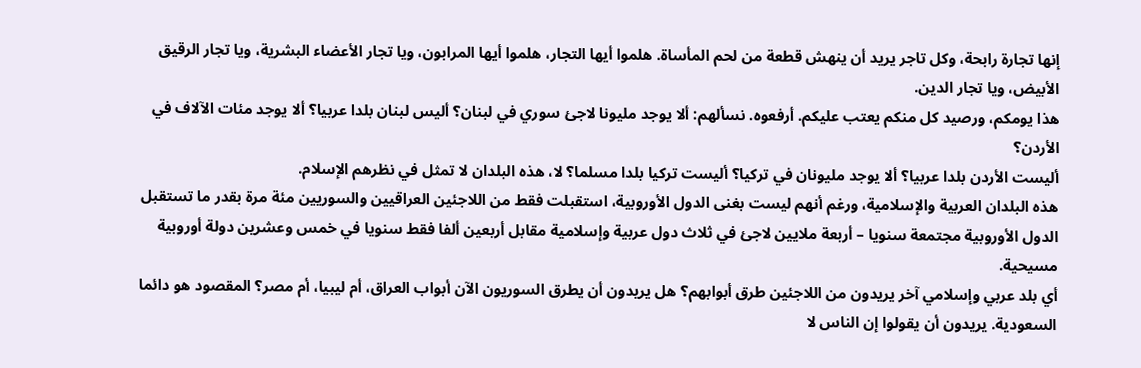إنها تجارة رابحة، وكل تاجر يريد أن ينهش قطعة من لحم المأساة. هلموا أيها التجار، هلموا أيها المرابون، ويا تجار الأعضاء البشرية، ويا تجار الرقيق الأبيض، ويا تجار الدين.
هذا يومكم، ورصيد كل منكم يعتب عليكم. أرفعوه. نسألهم: ألا يوجد مليونا لاجئ سوري في لبنان؟ أليس لبنان بلدا عربيا؟ ألا يوجد مئات الآلاف في الأردن؟
أليست الأردن بلدا عربيا؟ ألا يوجد مليونان في تركيا؟ أليست تركيا بلدا مسلما؟ لا، هذه البلدان لا تمثل في نظرهم الإسلام.
هذه البلدان العربية والإسلامية، ورغم أنهم ليست بغنى الدول الأوروبية، استقبلت فقط من اللاجئين العراقيين والسوريين مئة مرة بقدر ما تستقبل الدول الأوروبية مجتمعة سنويا – أربعة ملايين لاجئ في ثلاث دول عربية وإسلامية مقابل أربعين ألفا فقط سنويا في خمس وعشرين دولة أوروبية مسيحية.
أي بلد عربي وإسلامي آخر يريدون من اللاجئين طرق أبوابهم؟ هل يريدون أن يطرق السوريون الآن أبواب العراق، أم ليبيا، أم مصر؟ المقصود هو دائما السعودية. يريدون أن يقولوا إن الناس لا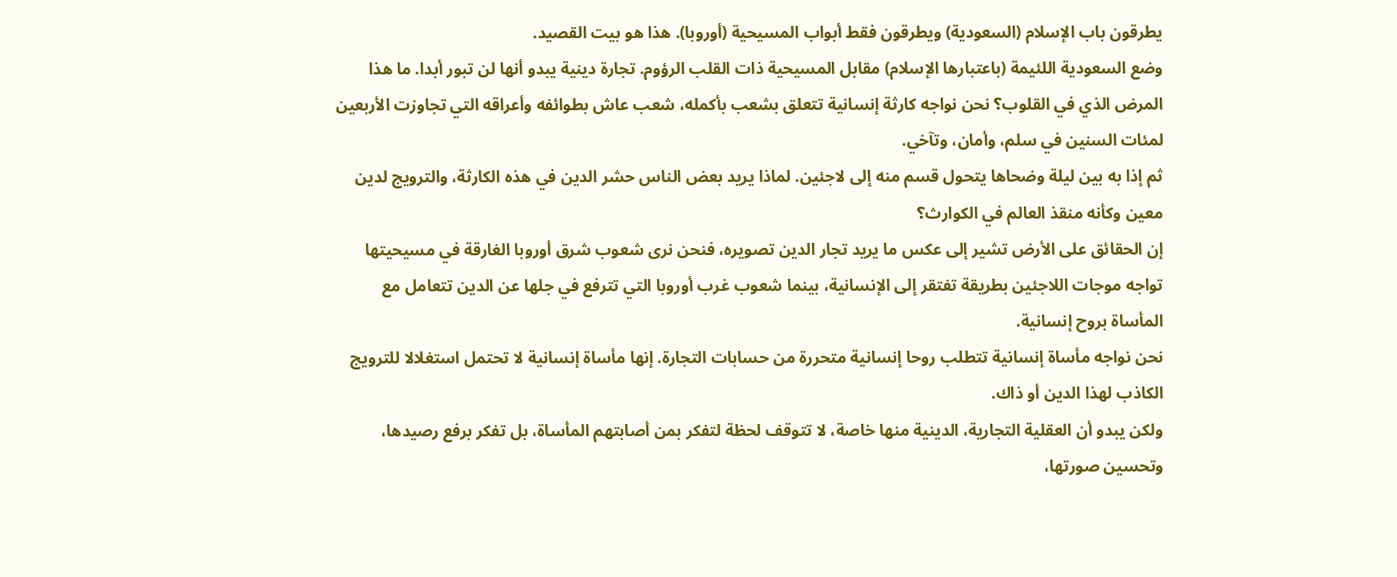يطرقون باب الإسلام (السعودية) ويطرقون فقط أبواب المسيحية (أوروبا). هذا هو بيت القصيد.
وضع السعودية اللئيمة (باعتبارها الإسلام) مقابل المسيحية ذات القلب الرؤوم. تجارة دينية يبدو أنها لن تبور أبدا. ما هذا المرض الذي في القلوب؟ نحن نواجه كارثة إنسانية تتعلق بشعب بأكمله، شعب عاش بطوائفه وأعراقه التي تجاوزت الأربعين لمئات السنين في سلم، وأمان، وتآخي.
ثم إذا به بين ليلة وضحاها يتحول قسم منه إلى لاجئين. لماذا يريد بعض الناس حشر الدين في هذه الكارثة، والترويج لدين معين وكأنه منقذ العالم في الكوارث؟
إن الحقائق على الأرض تشير إلى عكس ما يريد تجار الدين تصويره، فنحن نرى شعوب شرق أوروبا الغارقة في مسيحيتها تواجه موجات اللاجئين بطريقة تفتقر إلى الإنسانية، بينما شعوب غرب أوروبا التي تترفع في جلها عن الدين تتعامل مع المأساة بروح إنسانية.
نحن نواجه مأساة إنسانية تتطلب روحا إنسانية متحررة من حسابات التجارة. إنها مأساة إنسانية لا تحتمل استغلالا للترويج الكاذب لهذا الدين أو ذاك.
ولكن يبدو أن العقلية التجارية، الدينية منها خاصة، لا تتوقف لحظة لتفكر بمن أصابتهم المأساة، بل تفكر برفع رصيدها، وتحسين صورتها،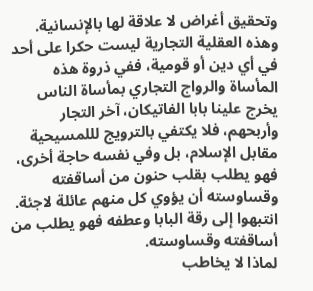وتحقيق أغراض لا علاقة لها بالإنسانية. وهذه العقلية التجارية ليست حكرا على أحد في أي دين أو قومية، ففي ذروة هذه المأساة والرواج التجاري بمأساة الناس يخرج علينا بابا الفاتيكان، آخر التجار وأربحهم، فلا يكتفي بالترويج لللمسيحية مقابل الإسلام، بل وفي نفسه حاجة أخرى، فهو يطلب بقلب حنون من أساقفته وقساوسته أن يؤوي كل منهم عائلة لاجئة. انتبهوا إلى رقة البابا وعطفه فهو يطلب من أساقفته وقساوسته.
لماذا لا يخاطب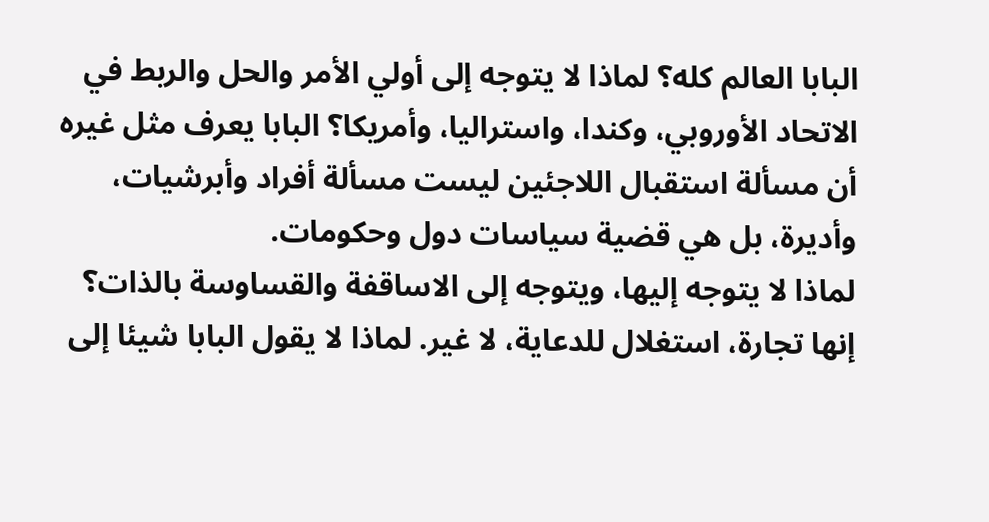البابا العالم كله؟ لماذا لا يتوجه إلى أولي الأمر والحل والربط في الاتحاد الأوروبي، وكندا، واستراليا، وأمريكا؟ البابا يعرف مثل غيره أن مسألة استقبال اللاجئين ليست مسألة أفراد وأبرشيات، وأديرة، بل هي قضية سياسات دول وحكومات.
لماذا لا يتوجه إليها، ويتوجه إلى الاساقفة والقساوسة بالذات؟ إنها تجارة، استغلال للدعاية، لا غير. لماذا لا يقول البابا شيئا إلى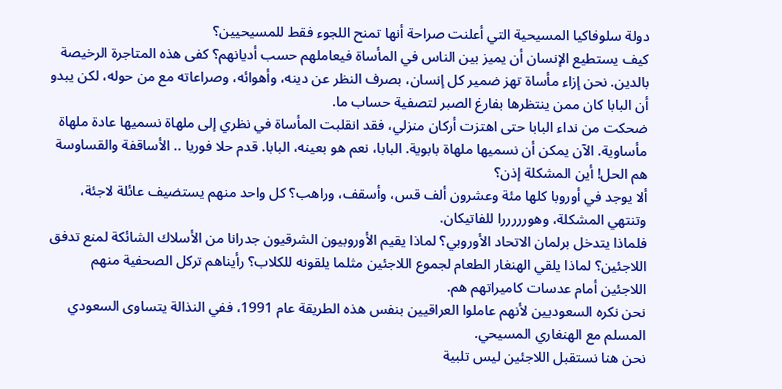دولة سلوفاكيا المسيحية التي أعلنت صراحة أنها تمنح اللجوء فقط للمسيحيين؟
كيف يستطيع الإنسان أن يميز بين الناس في المأساة فيعاملهم حسب أديانهم؟ كفى هذه المتاجرة الرخيصة بالدين. نحن إزاء مأساة تهز ضمير كل إنسان، بصرف النظر عن دينه، وأهوائه، وصراعاته مع من حوله، لكن يبدو أن البابا كان ممن ينتظرها بفارغ الصبر لتصفية حساب ما.
ضحكت من نداء البابا حتى اهتزت أركان منزلي، فقد انقلبت المأساة في نظري إلى ملهاة نسميها عادة ملهاة مأساوية. الآن يمكن أن نسميها ملهاة بابوية. البابا، نعم هو بعينه، البابا. قدم حلا فوريا .. الأساقفة والقساوسة هم الحل! أين المشكلة إذن؟
ألا يوجد في أوروبا كلها مئة وعشرون ألف قس، وأسقف، وراهب؟ كل واحد منهم يستضيف عائلة لاجئة، وتنتهي المشكلة، وهورررررا للفاتيكان.
فلماذا يتدخل برلمان الاتحاد الأوروبي؟ لماذا يقيم الأوروبيون الشرقيون جدرانا من الأسلاك الشائكة لمنع تدفق اللاجئين؟ لماذا يلقي الهنغار الطعام لجموع اللاجئين مثلما يلقونه للكلاب؟ رأيناهم تركل الصحفية منهم اللاجئين أمام عدسات كاميراتهم هم.
نحن نكره السعوديين لأنهم عاملوا العراقيين بنفس هذه الطريقة عام 1991، ففي النذالة يتساوى السعودي المسلم مع الهنغاري المسيحي.
نحن هنا نستقبل اللاجئين ليس تلبية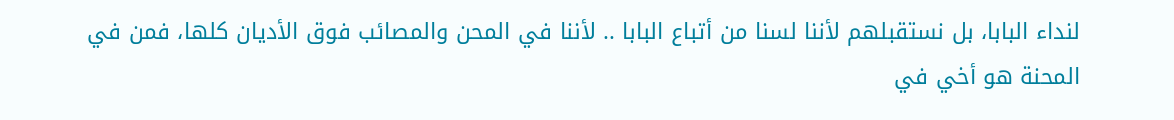لنداء البابا، بل نستقبلهم لأننا لسنا من أتباع البابا .. لأننا في المحن والمصائب فوق الأديان كلها، فمن في المحنة هو أخي في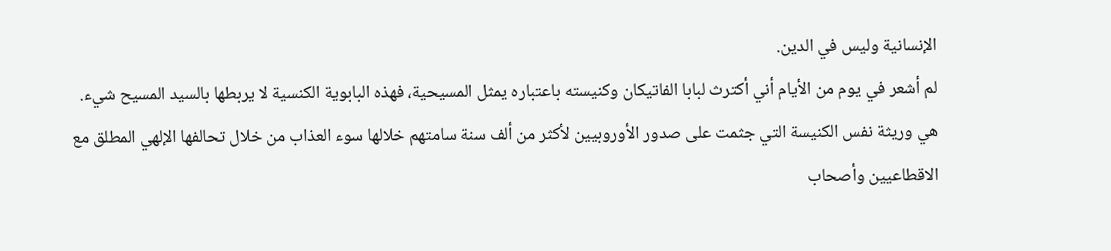الإنسانية وليس في الدين.
لم أشعر في يوم من الأيام أني أكترث لبابا الفاتيكان وكنيسته باعتباره يمثل المسيحية، فهذه البابوية الكنسية لا يربطها بالسيد المسيح شيء.
هي وريثة نفس الكنيسة التي جثمت على صدور الأوروبيين لأكثر من ألف سنة سامتهم خلالها سوء العذاب من خلال تحالفها الإلهي المطلق مع الاقطاعيين وأصحاب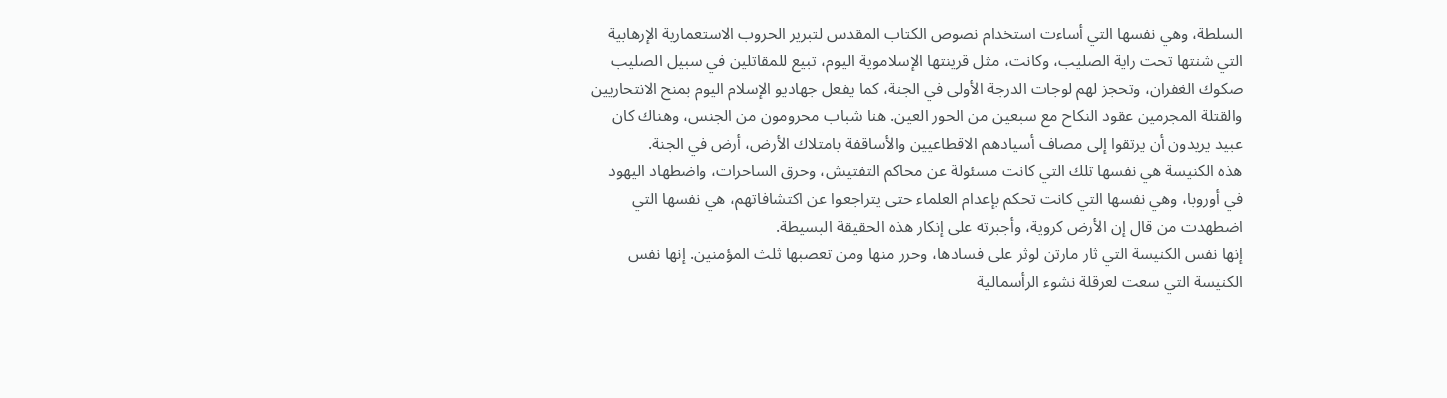السلطة، وهي نفسها التي أساءت استخدام نصوص الكتاب المقدس لتبرير الحروب الاستعمارية الإرهابية التي شنتها تحت راية الصليب، وكانت، مثل قرينتها الإسلاموية اليوم، تبيع للمقاتلين في سبيل الصليب صكوك الغفران، وتحجز لهم لوجات الدرجة الأولى في الجنة، كما يفعل جهاديو الإسلام اليوم بمنح الانتحاريين والقتلة المجرمين عقود النكاح مع سبعين من الحور العين. هنا شباب محرومون من الجنس، وهناك كان عبيد يريدون أن يرتقوا إلى مصاف أسيادهم الاقطاعيين والأساقفة بامتلاك الأرض، أرض في الجنة.
هذه الكنيسة هي نفسها تلك التي كانت مسئولة عن محاكم التفتيش، وحرق الساحرات، واضطهاد اليهود في أوروبا، وهي نفسها التي كانت تحكم بإعدام العلماء حتى يتراجعوا عن اكتشافاتهم، هي نفسها التي اضطهدت من قال إن الأرض كروية، وأجبرته على إنكار هذه الحقيقة البسيطة.
إنها نفس الكنيسة التي ثار مارتن لوثر على فسادها، وحرر منها ومن تعصبها ثلث المؤمنين. إنها نفس الكنيسة التي سعت لعرقلة نشوء الرأسمالية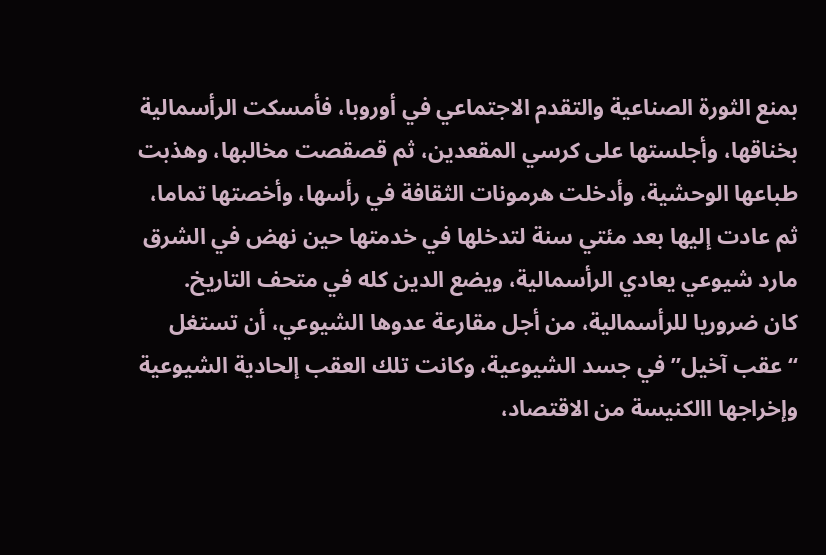بمنع الثورة الصناعية والتقدم الاجتماعي في أوروبا، فأمسكت الرأسمالية بخناقها، وأجلستها على كرسي المقعدين، ثم قصقصت مخالبها، وهذبت طباعها الوحشية، وأدخلت هرمونات الثقافة في رأسها، وأخصتها تماما، ثم عادت إليها بعد مئتي سنة لتدخلها في خدمتها حين نهض في الشرق مارد شيوعي يعادي الرأسمالية، ويضع الدين كله في متحف التاريخ.
كان ضروريا للرأسمالية، من أجل مقارعة عدوها الشيوعي، أن تستغل “عقب آخيل” في جسد الشيوعية، وكانت تلك العقب إلحادية الشيوعية وإخراجها االكنيسة من الاقتصاد،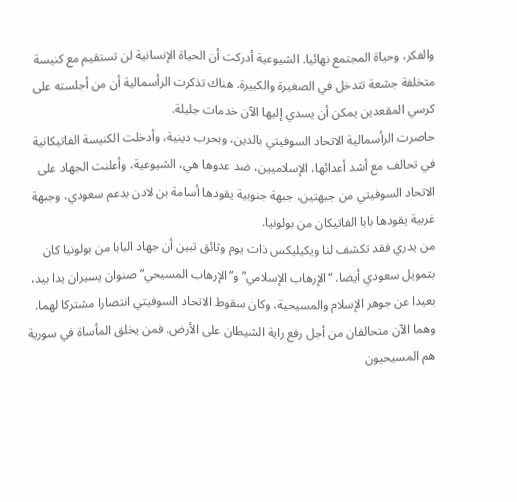والفكر، وحياة المجتمع نهائيا. الشيوعية أدركت أن الحياة الإنسانية لن تستقيم مع كنيسة متخلفة جشعة تتدخل في الصغيرة والكبيرة. هناك تذكرت الرأسمالية أن من أجلسته على كرسي المقعدين يمكن أن يسدي إليها الآن خدمات جليلة.
حاصرت الرأسمالية الاتحاد السوفيتي بالدين، وبحرب دينية، وأدخلت الكنيسة الفاتيكانية في تحالف مع أشد أعدائها، الإسلاميين، ضد عدوها هي، الشيوعية، وأعلنت الجهاد على الاتحاد السوفيتي من جبهتين، جبهة جنوبية يقودها أسامة بن لادن بدعم سعودي، وجبهة غربية يقودها بابا الفاتيكان من بولونيا.
من يدري فقد تكشف لنا ويكيليكس ذات يوم وثائق تبين أن جهاد البابا من بولونيا كان بتمويل سعودي أيضا. “الإرهاب الإسلامي” و”الإرهاب المسيحي” صنوان يسيران يدا بيد، بعيدا عن جوهر الإسلام والمسيحية، وكان سقوط الاتحاد السوفيتي انتصارا مشتركا لهما. وهما الآن متحالفان من أجل رفع راية الشيطان على الأرض. فمن يخلق المأساة في سورية هم المسيحيون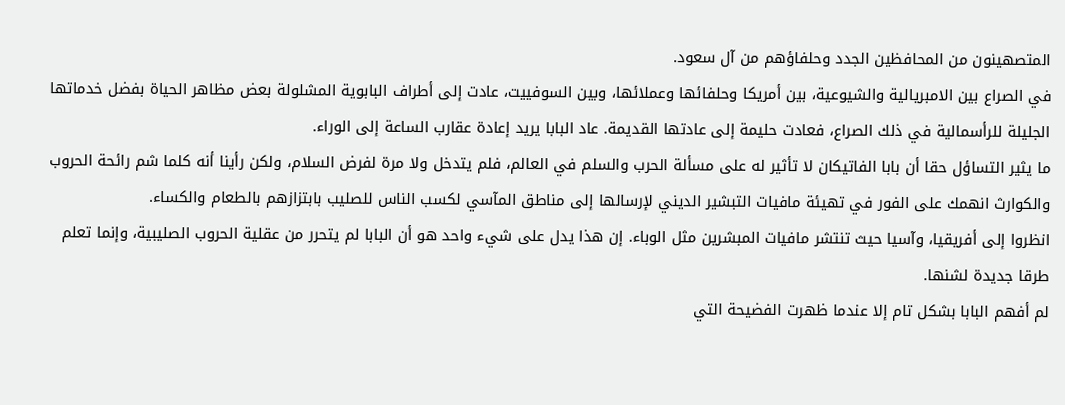المتصهينون من المحافظين الجدد وحلفاؤهم من آل سعود.
في الصراع بين الامبريالية والشيوعية، بين أمريكا وحلفائها وعملائها، وبين السوفييت، عادت إلى أطراف البابوية المشلولة بعض مظاهر الحياة بفضل خدماتها الجليلة للرأسمالية في ذلك الصراع، فعادت حليمة إلى عادتها القديمة. عاد البابا يريد إعادة عقارب الساعة إلى الوراء.
ما يثير التساؤل حقا أن بابا الفاتيكان لا تأثير له على مسألة الحرب والسلم في العالم، فلم يتدخل ولا مرة لفرض السلام، ولكن رأينا أنه كلما شم رائحة الحروب والكوارث انهمك على الفور في تهيئة مافيات التبشير الديني لإرسالها إلى مناطق المآسي لكسب الناس للصليب بابتزازهم بالطعام والكساء.
انظروا إلى أفريقيا، وآسيا حيث تنتشر مافيات المبشرين مثل الوباء. إن هذا يدل على شيء واحد هو أن البابا لم يتحرر من عقلية الحروب الصليبية، وإنما تعلم طرقا جديدة لشنها.
لم أفهم البابا بشكل تام إلا عندما ظهرت الفضيحة التي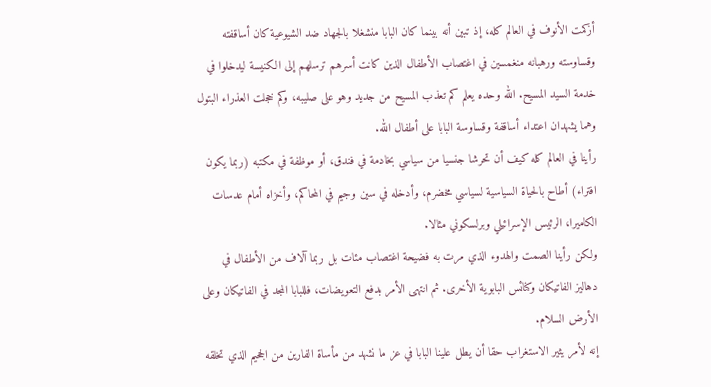أزكمت الأنوف في العالم كله، إذ تبين أنه بينما كان البابا منشغلا بالجهاد ضد الشيوعية كان أساقفته وقساوسته ورهبانه منغمسين في اغتصاب الأطفال الذين كانت أسرهم ترسلهم إلى الكنيسة ليدخلوا في خدمة السيد المسيح. الله وحده يعلم كم تعذب المسيح من جديد وهو على صليبه، وكم خجلت العذراء البتول وهما يشهدان اعتداء أساقفة وقساوسة البابا على أطفال الله.
رأينا في العالم كله كيف أن تحرشا جنسيا من سياسي بخادمة في فندق، أو موظفة في مكتبه (ربما يكون افتراء) أطاح بالحياة السياسية لسياسي مخضرم، وأدخله في سين وجيم في المحاكم، وأخزاه أمام عدسات الكاميرا، الرئيس الإسرائيلي وبرلسكوني مثالا.
ولكن رأينا الصمت والهدوء الذي مرت به فضيحة اغتصاب مئات بل ربما آلاف من الأطفال في دهاليز الفاتيكان وكنائس البابوية الأخرى. ثم انتهى الأمر بدفع التعويضات، فللبابا المجد في الفاتيكان وعلى الأرض السلام.
إنه لأمر يثير الاستغراب حقا أن يطل علينا البابا في عز ما نشهد من مأساة الفارين من الجحيم الذي تخلقه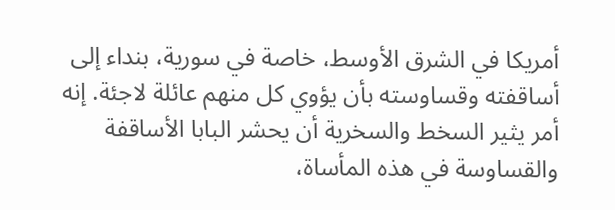أمريكا في الشرق الأوسط، خاصة في سورية، بنداء إلى أساقفته وقساوسته بأن يؤوي كل منهم عائلة لاجئة. إنه أمر يثير السخط والسخرية أن يحشر البابا الأساقفة والقساوسة في هذه المأساة،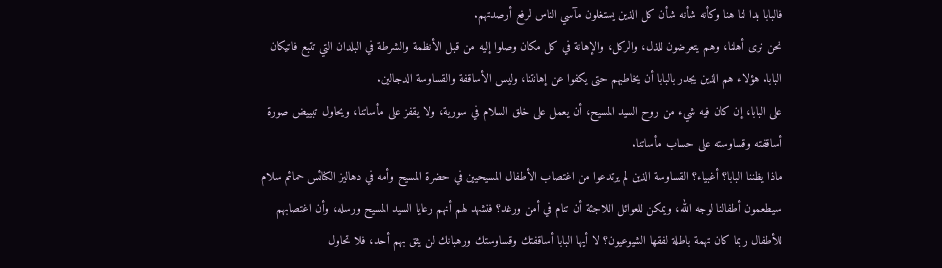فالبابا بدا لنا هنا وكأنه شأنه شأن كل الذين يستغلون مآسي الناس لرفع أرصدتهم.
نحن نرى أهلنا، وهم يتعرضون للذل، والركل، والإهانة في كل مكان وصلوا إليه من قبل الأنظمة والشرطة في البلدان التي تتبع فاتيكان البابا. هؤلاء هم الذين يجدر بالبابا أن يخاطبهم حتى يكفوا عن إهانتنا، وليس الأساقفة والقساوسة الدجالين.
على البابا، إن كان فيه شيء من روح السيد المسيح، أن يعمل على خلق السلام في سورية، ولا يقفز على مأساتنا، ويحاول تبييض صورة أساقفته وقساوسته على حساب مأساتنا.
ماذا يظننا البابا؟ أغبياء؟ القساوسة الذين لم يرتدعوا من اغتصاب الأطفال المسيحيين في حضرة المسيح وأمه في دهاليز الكنائس حمائم سلام سيطعمون أطفالنا لوجه الله، ويمكن للعوائل اللاجئة أن تنام في أمن ورغد؟ فنشهد لهم أنهم رعايا السيد المسيح ورسله، وأن اغتصابهم للأطفال ربما كان تهمة باطلة لفقها الشيوعيون؟ لا أيها البابا أساقفتك وقساوستك ورهبانك لن يثق بهم أحد، فلا تحاول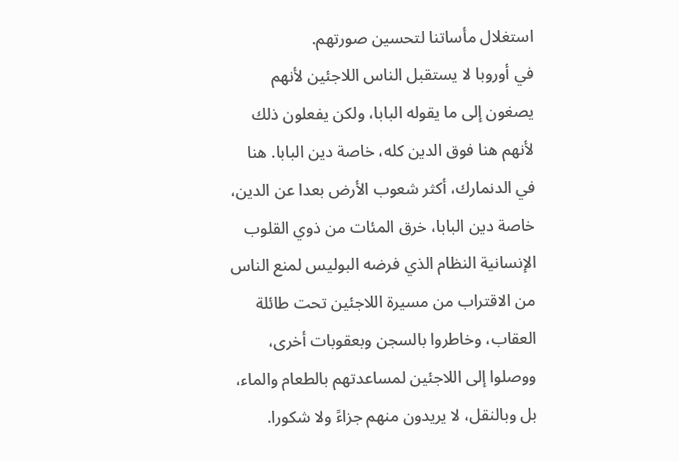استغلال مأساتنا لتحسين صورتهم.
في أوروبا لا يستقبل الناس اللاجئين لأنهم يصغون إلى ما يقوله البابا، ولكن يفعلون ذلك لأنهم هنا فوق الدين كله، خاصة دين البابا. هنا في الدنمارك، أكثر شعوب الأرض بعدا عن الدين، خاصة دين البابا، خرق المئات من ذوي القلوب الإنسانية النظام الذي فرضه البوليس لمنع الناس من الاقتراب من مسيرة اللاجئين تحت طائلة العقاب، وخاطروا بالسجن وبعقوبات أخرى، ووصلوا إلى اللاجئين لمساعدتهم بالطعام والماء، بل وبالنقل، لا يريدون منهم جزاءً ولا شكورا.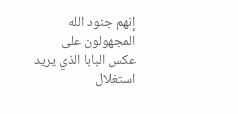إنهم جنود الله المجهولون على عكس البابا الذي يريد استغلال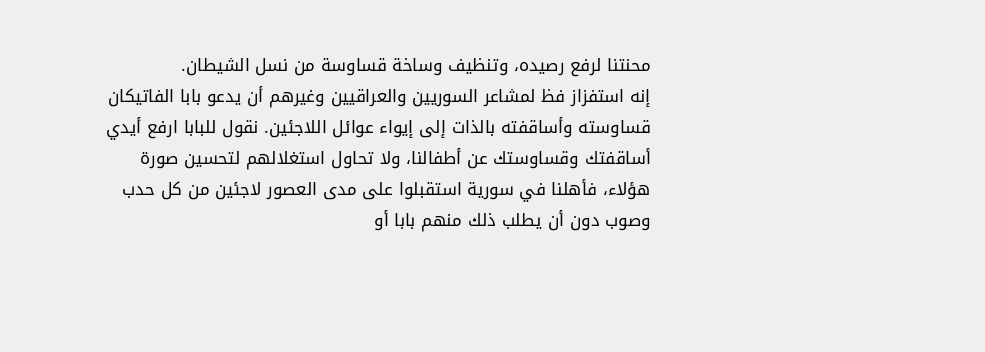محنتنا لرفع رصيده، وتنظيف وساخة قساوسة من نسل الشيطان.
إنه استفزاز فظ لمشاعر السوريين والعراقيين وغيرهم أن يدعو بابا الفاتيكان قساوسته وأساقفته بالذات إلى إيواء عوائل اللاجئين. نقول للبابا ارفع أيدي أساقفتك وقساوستك عن أطفالنا، ولا تحاول استغلالهم لتحسين صورة هؤلاء، فأهلنا في سورية استقبلوا على مدى العصور لاجئين من كل حدب وصوب دون أن يطلب ذلك منهم بابا أو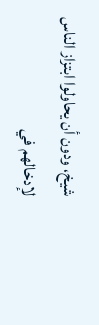شيخ، ودون أن يحاولوا ابتزاز الناس لإدخالهم في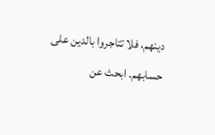دينهم، فلا تتاجروا بالدين على حسابهم. ابحث عن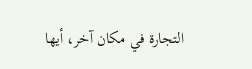التجارة في مكان آخر، أيها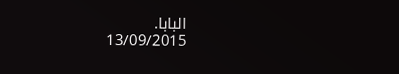البابا.
13/09/2015